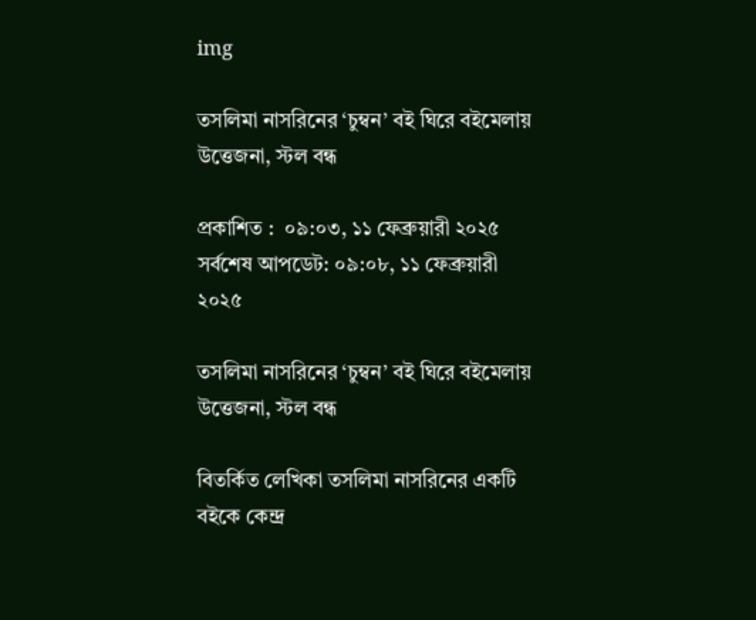img

তসলিমা নাসরিনের ‘চুম্বন’ বই ঘিরে বইমেলায় উত্তেজনা, স্টল বন্ধ

প্রকাশিত :  ০৯:০৩, ১১ ফেব্রুয়ারী ২০২৫
সর্বশেষ আপডেট: ০৯:০৮, ১১ ফেব্রুয়ারী ২০২৫

তসলিমা নাসরিনের ‘চুম্বন’ বই ঘিরে বইমেলায় উত্তেজনা, স্টল বন্ধ

বিতর্কিত লেখিকা তসলিমা নাসরিনের একটি বইকে কেন্দ্র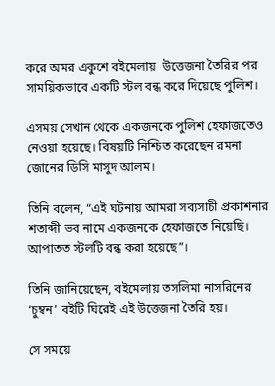করে অমর একুশে বইমেলায়  উত্তেজনা তৈরির পর সাময়িকভাবে একটি স্টল বন্ধ করে দিয়েছে পুলিশ।

এসময় সেখান থেকে একজনকে পুলিশ হেফাজতেও নেওয়া হয়েছে। বিষয়টি নিশ্চিত করেছেন রমনা জোনের ডিসি মাসুদ আলম।

তিনি বলেন, “এই ঘটনায় আমরা সব্যসাচী প্রকাশনার শতাব্দী ভব নামে একজনকে হেফাজতে নিয়েছি। আপাতত স্টলটি বন্ধ করা হয়েছে”।

তিনি জানিয়েছেন, বইমেলায় তসলিমা নাসরিনের ‘চুম্বন’ বইটি ঘিরেই এই উত্তেজনা তৈরি হয়।

সে সময়ে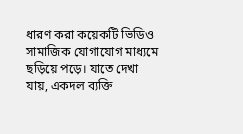ধারণ করা কয়েকটি ভিডিও সামাজিক যোগাযোগ মাধ্যমে ছড়িয়ে পড়ে। যাতে দেখা যায়, একদল ব্যক্তি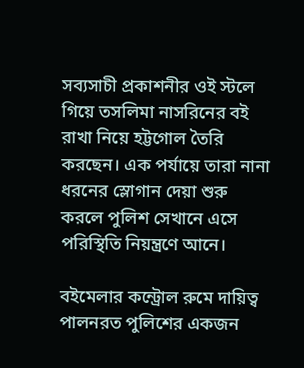সব্যসাচী প্রকাশনীর ওই স্টলে গিয়ে তসলিমা নাসরিনের বই রাখা নিয়ে হট্টগোল তৈরি করছেন। এক পর্যায়ে তারা নানা ধরনের স্লোগান দেয়া শুরু করলে পুলিশ সেখানে এসে পরিস্থিতি নিয়ন্ত্রণে আনে।

বইমেলার কন্ট্রোল রুমে দায়িত্ব পালনরত পুলিশের একজন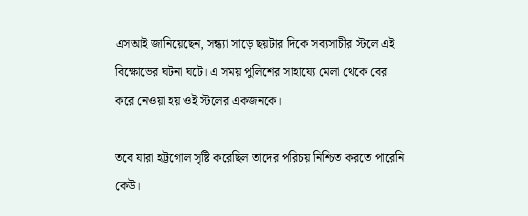এসআই জানিয়েছেন, সন্ধ্যা সাড়ে ছয়টার দিকে সব্যসাচীর স্টলে এই বিক্ষোভের ঘটনা ঘটে। এ সময় পুলিশের সাহায্যে মেলা থেকে বের করে নেওয়া হয় ওই স্টলের একজনকে।

তবে যারা হট্টগোল সৃষ্টি করেছিল তাদের পরিচয় নিশ্চিত করতে পারেনি কেউ।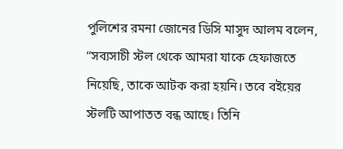পুলিশের রমনা জোনের ডিসি মাসুদ আলম বলেন, “সব্যসাচী স্টল থেকে আমরা যাকে হেফাজতে নিয়েছি, তাকে আটক করা হয়নি। তবে বইয়ের স্টলটি আপাতত বন্ধ আছে। তিনি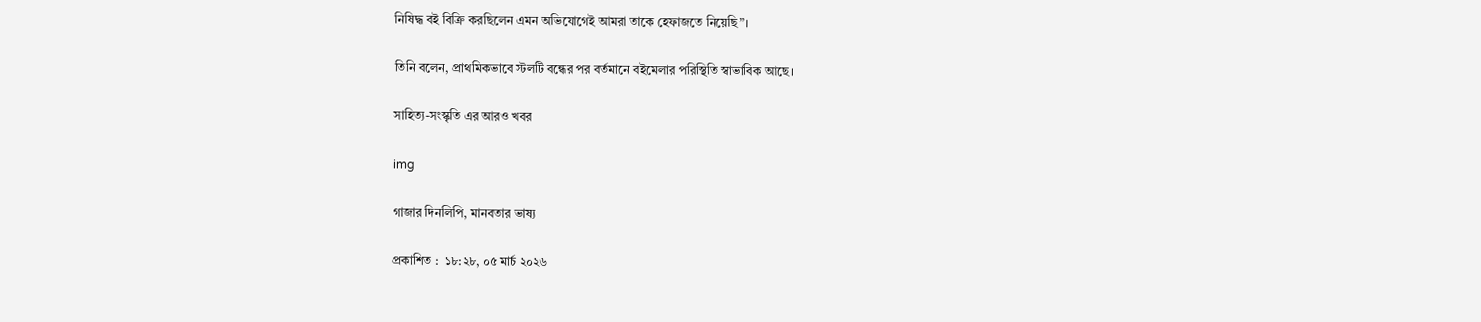নিষিদ্ধ বই বিক্রি করছিলেন এমন অভিযোগেই আমরা তাকে হেফাজতে নিয়েছি”।

তিনি বলেন, প্রাথমিকভাবে স্টলটি বন্ধের পর বর্তমানে বইমেলার পরিস্থিতি স্বাভাবিক আছে।

সাহিত্য-সংস্কৃতি এর আরও খবর

img

গাজার দিনলিপি, মানবতার ভাষ্য

প্রকাশিত :  ১৮:২৮, ০৫ মার্চ ২০২৬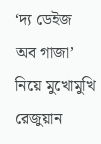‘দ্য ডেইজ অব গাজা’ নিয়ে মুখোমুখি রেজুয়ান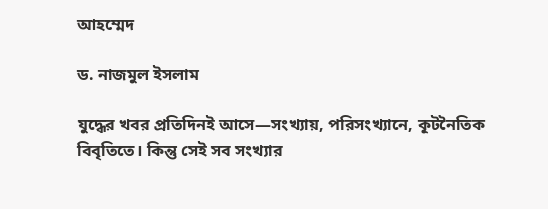আহম্মেদ

ড. নাজমুল ইসলাম

যুদ্ধের খবর প্রতিদিনই আসে—সংখ্যায়, পরিসংখ্যানে, কূটনৈতিক বিবৃতিতে। কিন্তু সেই সব সংখ্যার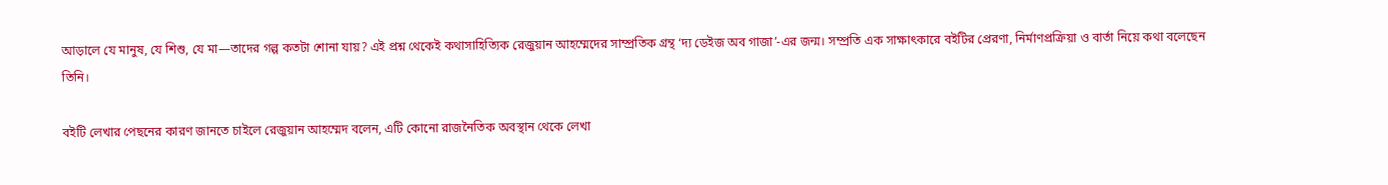আড়ালে যে মানুষ, যে শিশু, যে মা—তাদের গল্প কতটা শোনা যায়? এই প্রশ্ন থেকেই কথাসাহিত্যিক রেজুয়ান আহম্মেদের সাম্প্রতিক গ্রন্থ ‘দ্য ডেইজ অব গাজা’-এর জন্ম। সম্প্রতি এক সাক্ষাৎকারে বইটির প্রেরণা, নির্মাণপ্রক্রিয়া ও বার্তা নিয়ে কথা বলেছেন তিনি।

বইটি লেখার পেছনের কারণ জানতে চাইলে রেজুয়ান আহম্মেদ বলেন, এটি কোনো রাজনৈতিক অবস্থান থেকে লেখা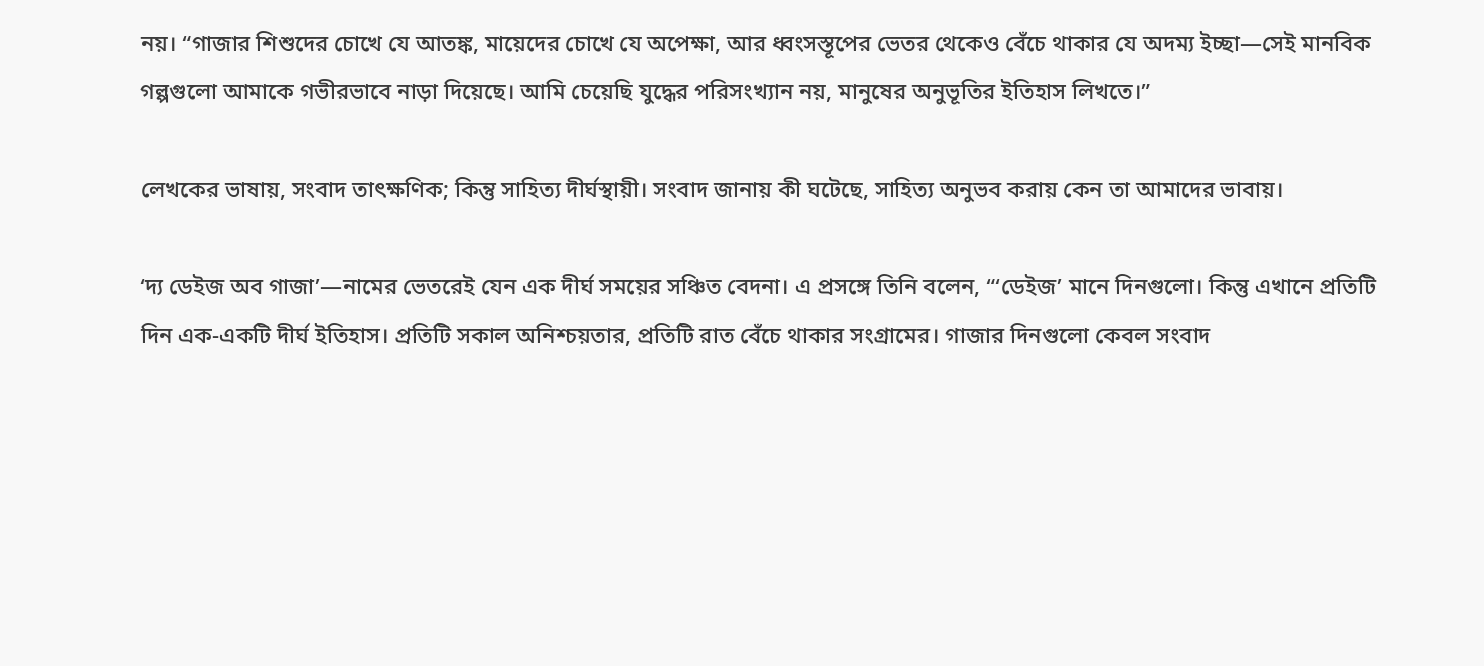নয়। “গাজার শিশুদের চোখে যে আতঙ্ক, মায়েদের চোখে যে অপেক্ষা, আর ধ্বংসস্তূপের ভেতর থেকেও বেঁচে থাকার যে অদম্য ইচ্ছা—সেই মানবিক গল্পগুলো আমাকে গভীরভাবে নাড়া দিয়েছে। আমি চেয়েছি যুদ্ধের পরিসংখ্যান নয়, মানুষের অনুভূতির ইতিহাস লিখতে।”

লেখকের ভাষায়, সংবাদ তাৎক্ষণিক; কিন্তু সাহিত্য দীর্ঘস্থায়ী। সংবাদ জানায় কী ঘটেছে, সাহিত্য অনুভব করায় কেন তা আমাদের ভাবায়।

‘দ্য ডেইজ অব গাজা’—নামের ভেতরেই যেন এক দীর্ঘ সময়ের সঞ্চিত বেদনা। এ প্রসঙ্গে তিনি বলেন, “‘ডেইজ’ মানে দিনগুলো। কিন্তু এখানে প্রতিটি দিন এক-একটি দীর্ঘ ইতিহাস। প্রতিটি সকাল অনিশ্চয়তার, প্রতিটি রাত বেঁচে থাকার সংগ্রামের। গাজার দিনগুলো কেবল সংবাদ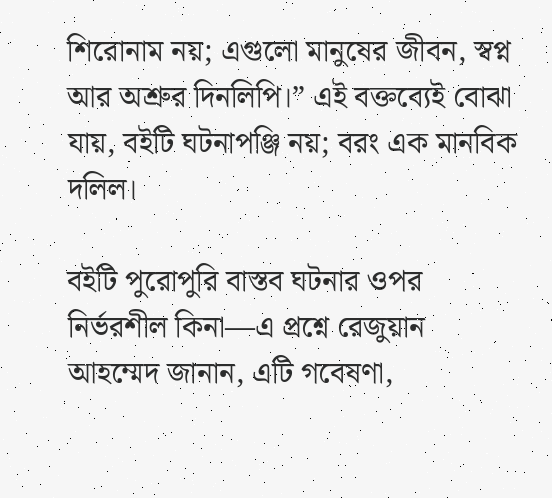শিরোনাম নয়; এগুলো মানুষের জীবন, স্বপ্ন আর অশ্রুর দিনলিপি।” এই বক্তব্যেই বোঝা যায়, বইটি ঘটনাপঞ্জি নয়; বরং এক মানবিক দলিল।

বইটি পুরোপুরি বাস্তব ঘটনার ওপর নির্ভরশীল কিনা—এ প্রশ্নে রেজুয়ান আহম্মেদ জানান, এটি গবেষণা,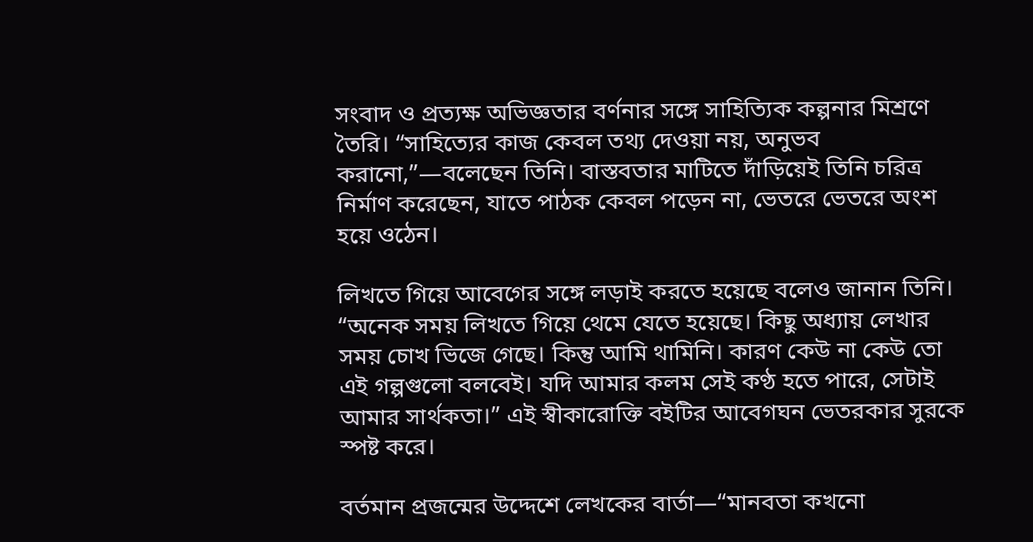সংবাদ ও প্রত্যক্ষ অভিজ্ঞতার বর্ণনার সঙ্গে সাহিত্যিক কল্পনার মিশ্রণে তৈরি। “সাহিত্যের কাজ কেবল তথ্য দেওয়া নয়, অনুভব করানো,”—বলেছেন তিনি। বাস্তবতার মাটিতে দাঁড়িয়েই তিনি চরিত্র নির্মাণ করেছেন, যাতে পাঠক কেবল পড়েন না, ভেতরে ভেতরে অংশ হয়ে ওঠেন।

লিখতে গিয়ে আবেগের সঙ্গে লড়াই করতে হয়েছে বলেও জানান তিনি। “অনেক সময় লিখতে গিয়ে থেমে যেতে হয়েছে। কিছু অধ্যায় লেখার সময় চোখ ভিজে গেছে। কিন্তু আমি থামিনি। কারণ কেউ না কেউ তো এই গল্পগুলো বলবেই। যদি আমার কলম সেই কণ্ঠ হতে পারে, সেটাই আমার সার্থকতা।” এই স্বীকারোক্তি বইটির আবেগঘন ভেতরকার সুরকে স্পষ্ট করে।

বর্তমান প্রজন্মের উদ্দেশে লেখকের বার্তা—“মানবতা কখনো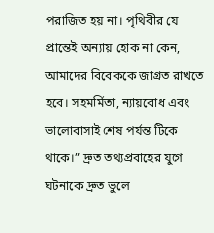পরাজিত হয় না। পৃথিবীর যে প্রান্তেই অন্যায় হোক না কেন, আমাদের বিবেককে জাগ্রত রাখতে হবে। সহমর্মিতা, ন্যায়বোধ এবং ভালোবাসাই শেষ পর্যন্ত টিকে থাকে।” দ্রুত তথ্যপ্রবাহের যুগে ঘটনাকে দ্রুত ভুলে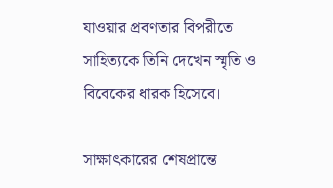যাওয়ার প্রবণতার বিপরীতে সাহিত্যকে তিনি দেখেন স্মৃতি ও বিবেকের ধারক হিসেবে।

সাক্ষাৎকারের শেষপ্রান্তে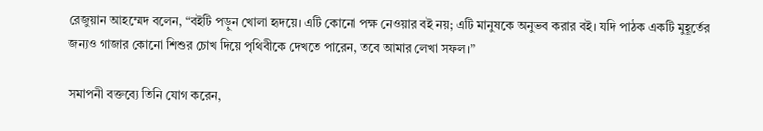রেজুয়ান আহম্মেদ বলেন, “বইটি পড়ুন খোলা হৃদয়ে। এটি কোনো পক্ষ নেওয়ার বই নয়; এটি মানুষকে অনুভব করার বই। যদি পাঠক একটি মুহূর্তের জন্যও গাজার কোনো শিশুর চোখ দিয়ে পৃথিবীকে দেখতে পারেন, তবে আমার লেখা সফল।”

সমাপনী বক্তব্যে তিনি যোগ করেন,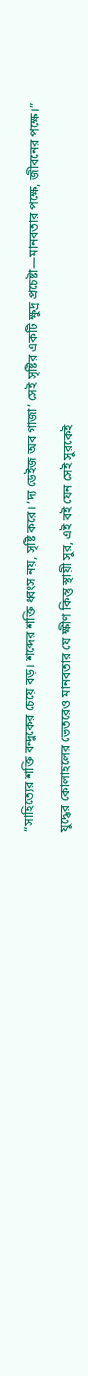“সাহিত্যের শক্তি বন্দুকের চেয়ে বড়। শব্দের শক্তি ধ্বংস নয়, সৃষ্টি করে। ‘দ্য ডেইজ অব গাজা’ সেই সৃষ্টির একটি ক্ষুদ্র প্রচেষ্টা—মানবতার পক্ষে, জীবনের পক্ষে।”

যুদ্ধের কোলাহলের ভেতরেও মানবতার যে ক্ষীণ কিন্তু স্থায়ী সুর, এই বই যেন সেই সুরকেই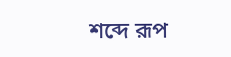শব্দে রূপ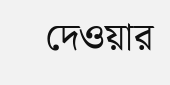দেওয়ার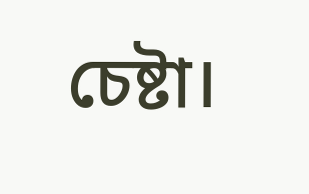চেষ্টা।